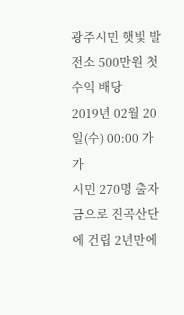광주시민 햇빛 발전소 500만원 첫 수익 배당
2019년 02월 20일(수) 00:00 가가
시민 270명 출자금으로 진곡산단에 건립 2년만에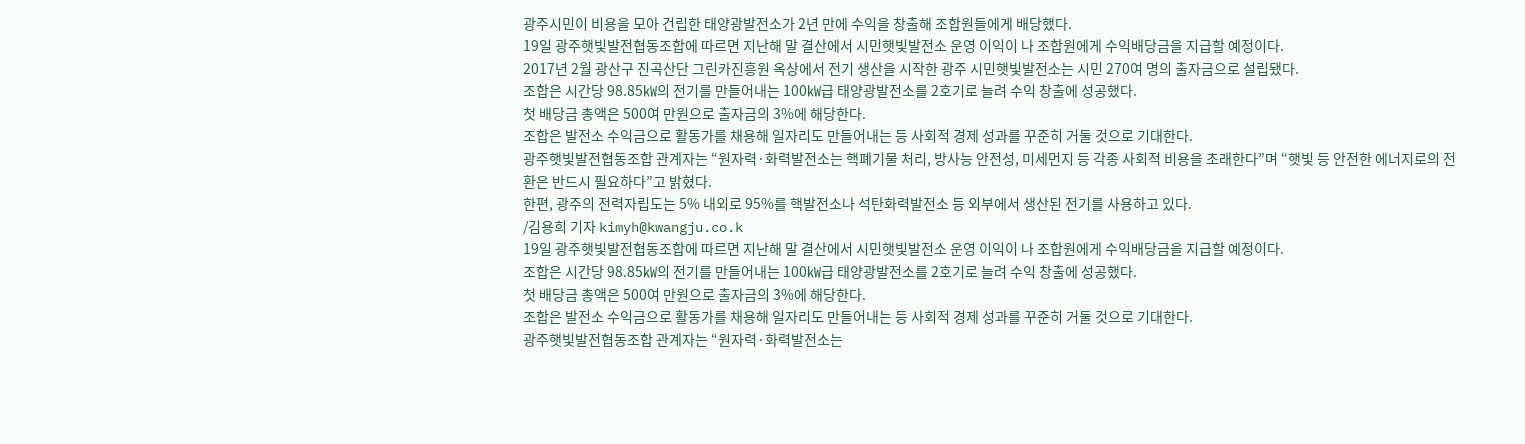광주시민이 비용을 모아 건립한 태양광발전소가 2년 만에 수익을 창출해 조합원들에게 배당했다.
19일 광주햇빛발전협동조합에 따르면 지난해 말 결산에서 시민햇빛발전소 운영 이익이 나 조합원에게 수익배당금을 지급할 예정이다.
2017년 2월 광산구 진곡산단 그린카진흥원 옥상에서 전기 생산을 시작한 광주 시민햇빛발전소는 시민 270여 명의 출자금으로 설립됐다.
조합은 시간당 98.85㎾의 전기를 만들어내는 100㎾급 태양광발전소를 2호기로 늘려 수익 창출에 성공했다.
첫 배당금 총액은 500여 만원으로 출자금의 3%에 해당한다.
조합은 발전소 수익금으로 활동가를 채용해 일자리도 만들어내는 등 사회적 경제 성과를 꾸준히 거둘 것으로 기대한다.
광주햇빛발전협동조합 관계자는 “원자력·화력발전소는 핵폐기물 처리, 방사능 안전성, 미세먼지 등 각종 사회적 비용을 초래한다”며 “햇빛 등 안전한 에너지로의 전환은 반드시 필요하다”고 밝혔다.
한편, 광주의 전력자립도는 5% 내외로 95%를 핵발전소나 석탄화력발전소 등 외부에서 생산된 전기를 사용하고 있다.
/김용희 기자 kimyh@kwangju.co.k
19일 광주햇빛발전협동조합에 따르면 지난해 말 결산에서 시민햇빛발전소 운영 이익이 나 조합원에게 수익배당금을 지급할 예정이다.
조합은 시간당 98.85㎾의 전기를 만들어내는 100㎾급 태양광발전소를 2호기로 늘려 수익 창출에 성공했다.
첫 배당금 총액은 500여 만원으로 출자금의 3%에 해당한다.
조합은 발전소 수익금으로 활동가를 채용해 일자리도 만들어내는 등 사회적 경제 성과를 꾸준히 거둘 것으로 기대한다.
광주햇빛발전협동조합 관계자는 “원자력·화력발전소는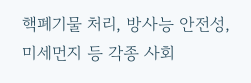핵폐기물 처리, 방사능 안전성, 미세먼지 등 각종 사회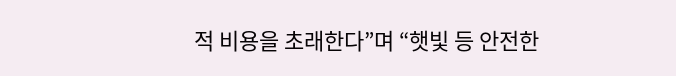적 비용을 초래한다”며 “햇빛 등 안전한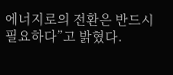에너지로의 전환은 반드시 필요하다”고 밝혔다.